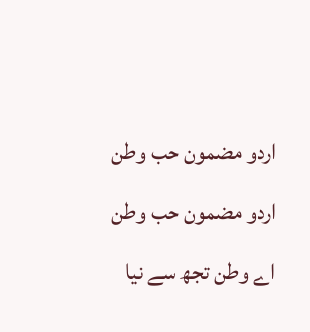اردو مضمون حب وطن
اردو مضمون حب وطن
اے وطن تجھ سے نیا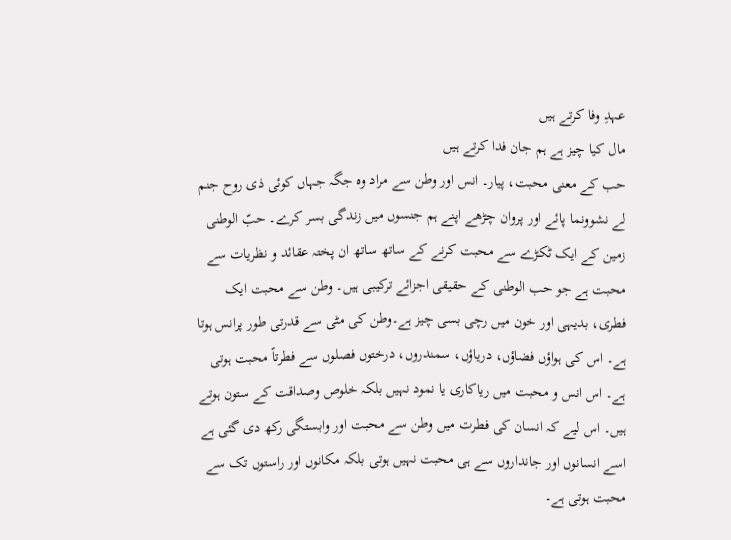عہدِ وفا کرتے ہیں
مال کیا چیز ہے ہم جان فدا کرتے ہیں
حب کے معنی محبت، پیار۔ انس اور وطن سے مراد وہ جگہ جہاں کوئی ذی روح جنم لے نشوونما پائے اور پروان چڑھے اپنے ہم جنسوں میں زندگی بسر کرے۔ حبّ الوطنی زمین کے ایک ٹکڑے سے محبت کرنے کے ساتھ ساتھ ان پختہ عقائد و نظریات سے محبت ہے جو حب الوطنی کے حقیقی اجزائے ترکیبی ہیں۔ وطن سے محبت ایک فطری، بدیہی اور خون میں رچی بسی چیز ہے۔وطن کی مٹی سے قدرتی طور پرانس ہوتا ہے۔ اس کی ہواؤں فضاؤں، دریاؤں، سمندروں، درختوں فصلوں سے فطرتاً محبت ہوتی ہے۔ اس انس و محبت میں ریاکاری یا نمود نہیں بلکہ خلوص وصداقت کے ستون ہوتے ہیں۔ اس لیے کہ انسان کی فطرت میں وطن سے محبت اور وابستگی رکھ دی گئی ہے اسے انسانوں اور جانداروں سے ہی محبت نہیں ہوتی بلکہ مکانوں اور راستوں تک سے محبت ہوتی ہے۔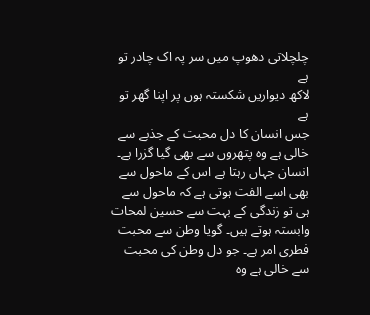چلچلاتی دھوپ میں سر پہ اک چادر تو ہے
لاکھ دیواریں شکستہ ہوں پر اپنا گھر تو ہے
جس انسان کا دل محبت کے جذبے سے خالی ہے وہ پتھروں سے بھی گیا گزرا ہے۔ انسان جہاں رہتا ہے اس کے ماحول سے بھی اسے الفت ہوتی ہے کہ ماحول سے ہی تو زندگی کے بہت سے حسین لمحات وابستہ ہوتے ہیں۔ گویا وطن سے محبت فطری امر ہے۔ جو دل وطن کی محبت سے خالی ہے وہ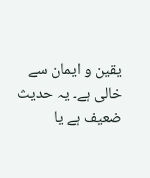یقین و ایمان سے خالی ہے۔ یہ حدیث ضعیف ہے یا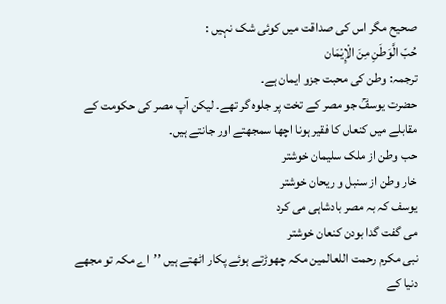صحیح مگر اس کی صداقت میں کوئی شک نہیں :
حُبّ الَّوَطَنِ مِنَ الْإِيْمَان
ترجمہ: وطن کی محبت جزو ایمان ہے۔
حضرت یوسفؒ جو مصر کے تخت پر جلوہ گر تھے۔ لیکن آپ مصر کی حکومت کے مقابلے میں کنعاں کا فقیر ہونا اچھا سمجھتے اور جانتے ہیں۔
حب وطن از ملک سلیمان خوشتر
خار وطن از سنبل و ریحان خوشتر
یوسف کہ بہ مصر بادشاہی می کرد
می گفت گدا بودن کنعان خوشتر
نبی مکرم رحمت اللعالمین مکہ چھوڑتے ہوئے پکار اٹھتے ہیں ’’اے مکہ تو مجھے دنیا کے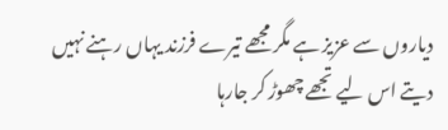دیاروں سے عزیز ہے مگر مجھے تیرے فرزند یہاں رہنے نہیں دیتے اس لیے تجھے چھوڑ کر جارہا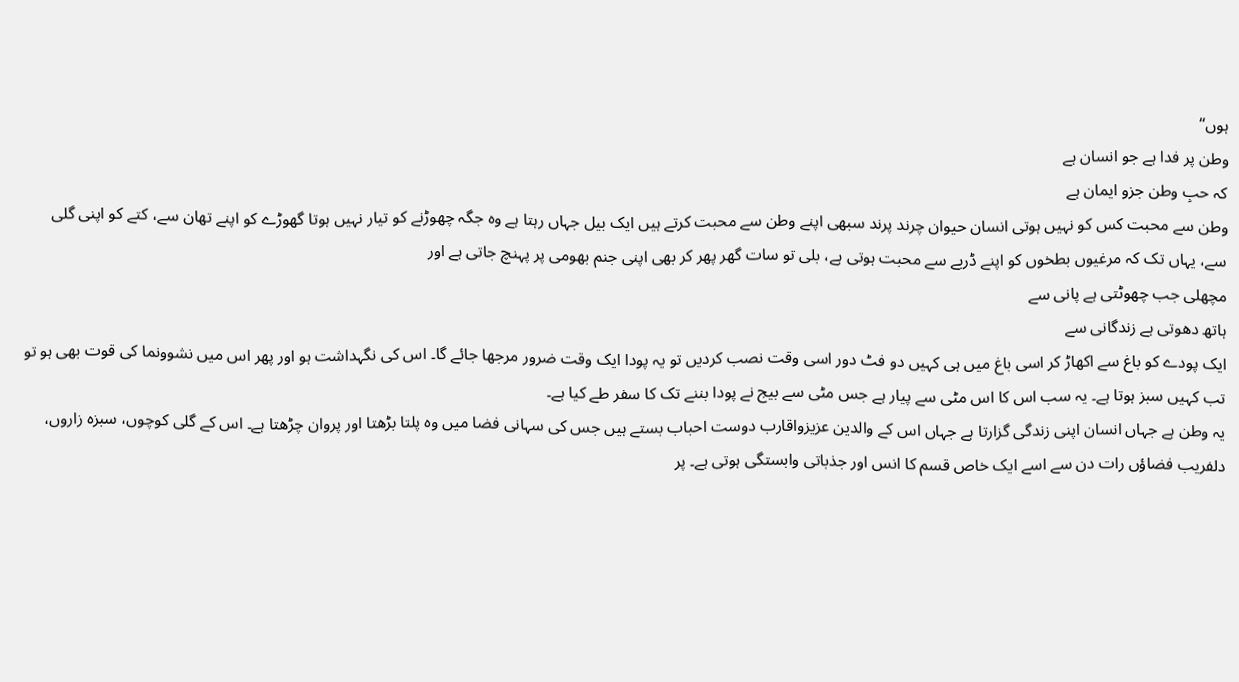ہوں“
وطن پر فدا ہے جو انسان ہے
کہ حبِ وطن جزو ایمان ہے
وطن سے محبت کس کو نہیں ہوتی انسان حیوان چرند پرند سبھی اپنے وطن سے محبت کرتے ہیں ایک بیل جہاں رہتا ہے وہ جگہ چھوڑنے کو تیار نہیں ہوتا گھوڑے کو اپنے تھان سے، کتے کو اپنی گلی سے، یہاں تک کہ مرغیوں بطخوں کو اپنے ڈربے سے محبت ہوتی ہے، بلی تو سات گھر پھر کر بھی اپنی جنم بھومی پر پہنچ جاتی ہے اور
مچھلی جب چھوٹتی ہے پانی سے
ہاتھ دھوتی ہے زندگانی سے
ایک پودے کو باغ سے اکھاڑ کر اسی باغ میں ہی کہیں دو فٹ دور اسی وقت نصب کردیں تو یہ پودا ایک وقت ضرور مرجھا جائے گا۔ اس کی نگہداشت ہو اور پھر اس میں نشوونما کی قوت بھی ہو تو تب کہیں سبز ہوتا ہے۔ یہ سب اس کا اس مٹی سے پیار ہے جس مٹی سے بیج نے پودا بننے تک کا سفر طے کیا ہے۔
یہ وطن ہے جہاں انسان اپنی زندگی گزارتا ہے جہاں اس کے والدین عزیزواقارب دوست احباب بستے ہیں جس کی سہانی فضا میں وہ پلتا بڑھتا اور پروان چڑھتا ہے۔ اس کے گلی کوچوں، سبزہ زاروں، دلفریب فضاؤں رات دن سے اسے ایک خاص قسم کا انس اور جذباتی وابستگی ہوتی ہے۔ پر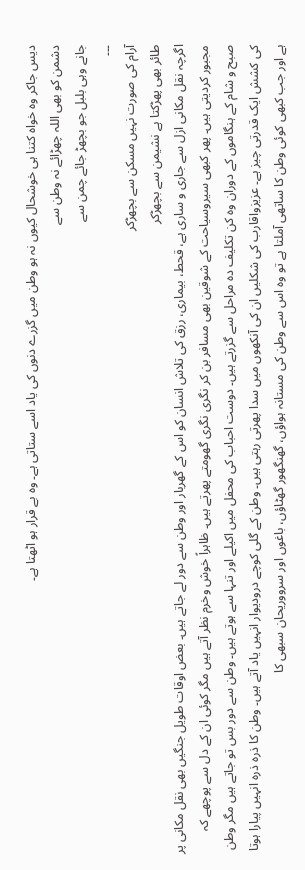دیس جاکر وہ خواہ کتنا ہی خوشحال کیوں نہ ہو وطن میں گزرے دنوں کی یاد اسے ستاتی ہے۔ وہ بے قرار ہو اٹھتا ہے۔
دشمن کو بھی اللہ چھڑائے نہ وطن سے
جانے وہی بلبل جو بچھڑ جائے چمن سے
۔۔۔
آرام کی صورت نہیں مسکن سے بچھڑکر
طائر بھی پھڑکتا ہے نشیمن سے بچھڑکر
اگرچہ نقل مکانی ازل سے جاری و ساری ہے، قحط، بیماری، رزق کی تلاش انسان کو اس کے گھربار اور وطن سے دور لے جاتے ہیں۔ بعض اوقات طویل جنگیں بھی نقل مکانی پر مجبور کردیتی ہیں۔ پھر کبھی سیروسیاحت کے شوقین بھی مسافر بن کر نگری نگری گھومتے پھرتے ہیں۔ ظاہراً خوش وخرم نظر آتے ہیں مگر کوئی ان کے دل سے پوچھے کہ صبح و شام کے ہنگاموں کے دوران وہ کن تکلیف دہ مراحل سے گزرتے ہیں۔ دوست احباب کی محفل میں اکیلے اور تنہا سے ہوتے ہیں۔ وطن سے دور بس تو جاتے ہیں مگر وطن کی کشش ایک قدرتی چیز ہے۔ عزیزواقارب کی شکلیں ان کی آنکھوں میں سدا پھرتی رہتی ہیں۔ وطن کے گلی کوچے درودیوار انہیں یاد آتے ہیں۔ وطن کا ذرہ ذرہ انہیں پیارا ہوتا ہے اور جب کبھی کوئی وطن کا ساتھی آملتا ہے تو وہ اس سے وطن کی مستانہ ہواؤں، گھنگھور گھٹاؤں، باغوں اور سرووریحان سبھی کا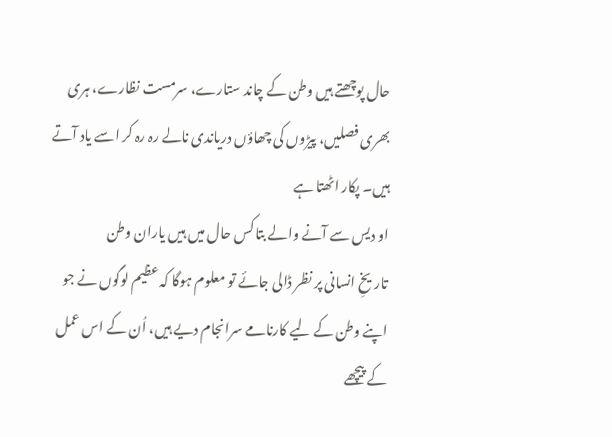حال پوچھتے ہیں وطن کے چاند ستارے، سرمست نظارے، ہری بھری فصلیں، پیڑوں کی چھاؤں دریاندی نالے رہ رہ کر اسے یاد آتے ہیں۔ پکار اٹھتا ہے
او دیس سے آنے والے بتا کس حال میں ہیں یاران وطن
تاریخِ انسانی پر نظر ڈالی جائے تو معلوم ہوگا کہ عظیم لوگوں نے جو اپنے وطن کے لیے کارنامے سرانجام دیے ہیں، اُن کے اس عمل کے پیچھے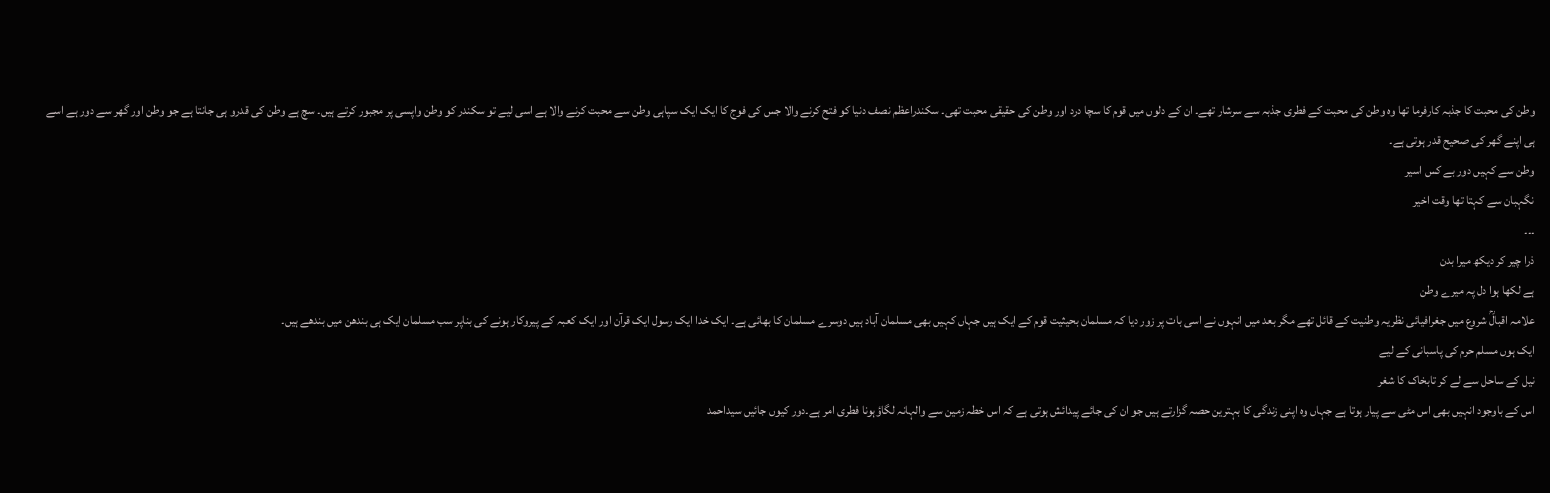وطن کی محبت کا جذبہ کارفرما تھا وہ وطن کی محبت کے فطری جذبہ سے سرشار تھے۔ ان کے دلوں میں قوم کا سچا درد اور وطن کی حقیقی محبت تھی۔ سکندراعظم نصف دنیا کو فتح کرنے والا جس کی فوج کا ایک ایک سپاہی وطن سے محبت کرنے والا ہے اسی لیے تو سکندر کو وطن واپسی پر مجبور کرتے ہیں۔ سچ ہے وطن کی قدرو ہی جانتا ہے جو وطن اور گھر سے دور ہے اسے ہی اپنے گھر کی صحیح قدر ہوتی ہے۔
وطن سے کہیں دور بے کس اسیر
نگہبان سے کہتا تھا وقت اخیر
۔۔۔
ذرا چیر کر دیکھ میرا بدن
ہے لکھا ہوا دل پہ میرے وطن
علامہ اقبالؒ شروع میں جغرافیائی نظریہ وطنیت کے قائل تھے مگر بعد میں انہوں نے اسی بات پر زور دیا کہ مسلمان بحیثیت قوم کے ایک ہیں جہاں کہیں بھی مسلمان آباد ہیں دوسرے مسلمان کا بھائی ہے۔ ایک خدا ایک رسول ایک قرآن اور ایک کعبہ کے پیروکار ہونے کی بناپر سب مسلمان ایک ہی بندھن میں بندھے ہیں۔
ایک ہوں مسلم حرم کی پاسبانی کے لیے
نیل کے ساحل سے لے کر تابخاک کا شغر
اس کے باوجود انہیں بھی اس مٹی سے پیار ہوتا ہے جہاں وہ اپنی زندگی کا بہترین حصہ گزارتے ہیں جو ان کی جائے پیدائش ہوتی ہے کہ اس خطہ زمین سے والہانہ لگاؤہونا فطری امر ہے۔دور کیوں جائیں سیداحمد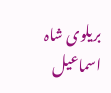بریلوی شاہ اسماعیل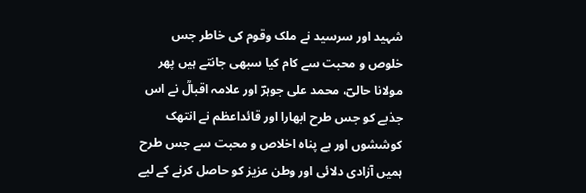شہید اور سرسید نے ملک وقوم کی خاطر جس خلوص و محبت سے کام کیا سبھی جانتے ہیں پھر مولانا حالیؔ، محمد علی جوہرؔ اور علامہ اقبالؒ نے اس جذبے کو جس طرح ابھارا اور قائداعظم نے انتھک کوششوں اور بے پناہ اخلاص و محبت سے جس طرح ہمیں آزادی دلائی اور وطن عزیز کو حاصل کرنے کے لیے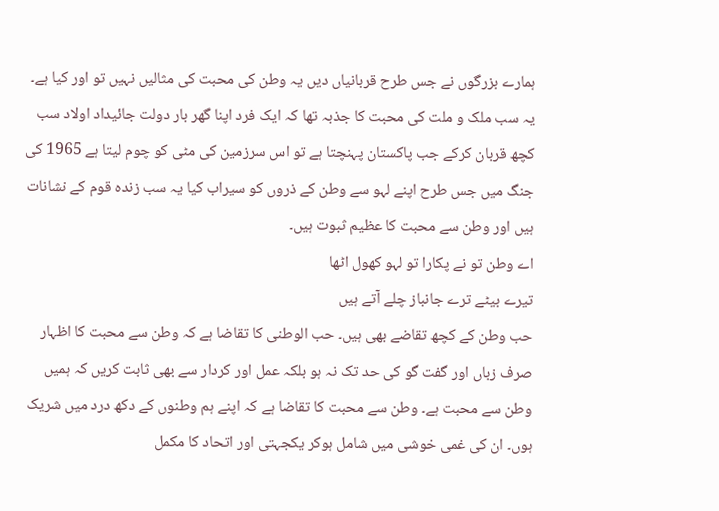ہمارے بزرگوں نے جس طرح قربانیاں دیں یہ وطن کی محبت کی مثالیں نہیں تو اور کیا ہے۔ یہ سب ملک و ملت کی محبت کا جذبہ تھا کہ ایک فرد اپنا گھر بار دولت جائیداد اولاد سب کچھ قربان کرکے جب پاکستان پہنچتا ہے تو اس سرزمین کی مٹی کو چوم لیتا ہے 1965 کی جنگ میں جس طرح اپنے لہو سے وطن کے ذروں کو سیراب کیا یہ سب زندہ قوم کے نشانات ہیں اور وطن سے محبت کا عظیم ثبوت ہیں۔
اے وطن تو نے پکارا تو لہو کھول اٹھا
تیرے بیٹے ترے جانباز چلے آتے ہیں
حب وطن کے کچھ تقاضے بھی ہیں۔ حب الوطنی کا تقاضا ہے کہ وطن سے محبت کا اظہار صرف زباں اور گفت گو کی حد تک نہ ہو بلکہ عمل اور کردار سے بھی ثابت کریں کہ ہمیں وطن سے محبت ہے۔ وطن سے محبت کا تقاضا ہے کہ اپنے ہم وطنوں کے دکھ درد میں شریک ہوں۔ ان کی غمی خوشی میں شامل ہوکر یکجہتی اور اتحاد کا مکمل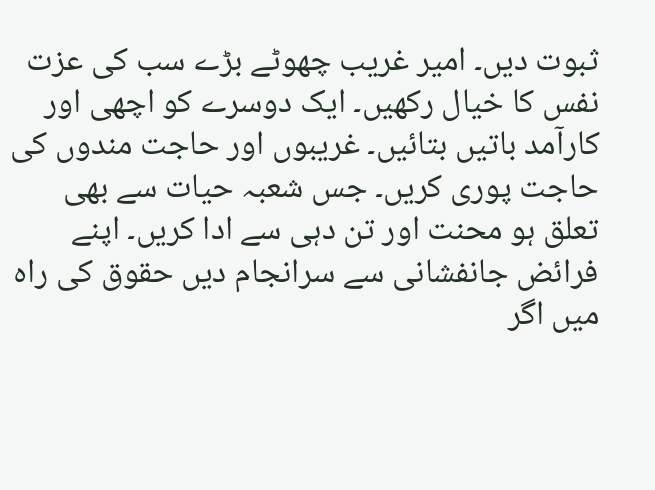ثبوت دیں۔ امیر غریب چھوٹے بڑے سب کی عزت نفس کا خیال رکھیں۔ ایک دوسرے کو اچھی اور کارآمد باتیں بتائیں۔ غریبوں اور حاجت مندوں کی حاجت پوری کریں۔ جس شعبہ حیات سے بھی تعلق ہو محنت اور تن دہی سے ادا کریں۔ اپنے فرائض جانفشانی سے سرانجام دیں حقوق کی راہ میں اگر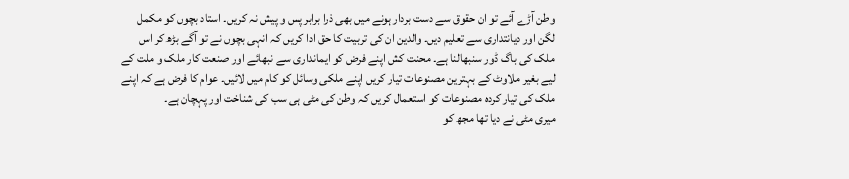وطن آڑے آئے تو ان حقوق سے دست بردار ہونے میں بھی ذرا برابر پس و پیش نہ کریں۔ استاد بچوں کو مکمل لگن اور دیانتداری سے تعلیم دیں۔ والدین ان کی تربیت کا حق ادا کریں کہ انہی بچوں نے تو آگے بڑھ کر اس ملک کی باگ ڈور سنبھالنا ہے۔ محنت کش اپنے فرض کو ایمانداری سے نبھائے اور صنعت کار ملک و ملت کے لیے بغیر ملاوٹ کے بہترین مصنوعات تیار کریں اپنے ملکی وسائل کو کام میں لائیں۔ عوام کا فرض ہے کہ اپنے ملک کی تیار کردہ مصنوعات کو استعمال کریں کہ وطن کی مٹی ہی سب کی شناخت اور پہچان ہے۔
میری مٹی نے دیا تھا مجھ کو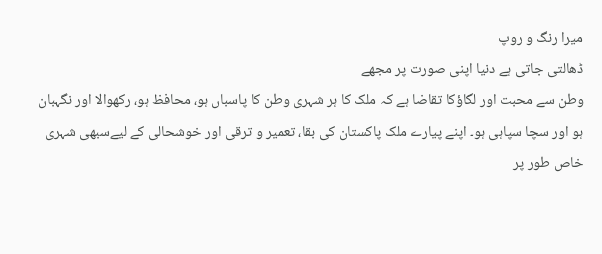میرا رنگ و روپ
ڈھالتی جاتی ہے دنیا اپنی صورت پر مجھے
وطن سے محبت اور لگاؤکا تقاضا ہے کہ ملک کا ہر شہری وطن کا پاسباں ہو، محافظ ہو، رکھوالا اور نگہبان ہو اور سچا سپاہی ہو۔ اپنے پیارے ملک پاکستان کی بقا، تعمیر و ترقی اور خوشحالی کے لیےسبھی شہری خاص طور پر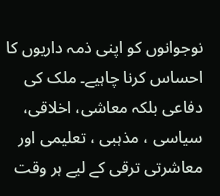نوجوانوں کو اپنی ذمہ داریوں کا احساس کرنا چاہیے۔ ملک کی دفاعی بلکہ معاشی، اخلاقی، سیاسی ، مذہبی ، تعلیمی اور معاشرتی ترقی کے لیے ہر وقت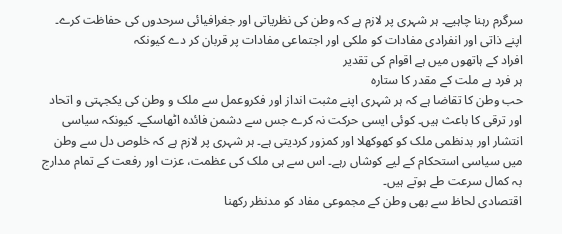سرگرم رہنا چاہیے۔ ہر شہری پر لازم ہے کہ وطن کی نظریاتی اور جغرافیائی سرحدوں کی حفاظت کرے۔ اپنے ذاتی اور انفرادی مفادات کو ملکی اور اجتماعی مفادات پر قربان کر دے کیونکہ
افراد کے ہاتھوں میں ہے اقوام کی تقدیر
ہر فرد ہے ملت کے مقدر کا ستارہ
حب وطن کا تقاضا ہے کہ ہر شہری اپنے مثبت انداز اور فکروعمل سے ملک و وطن کی یکجہتی و اتحاد اور ترقی کا باعث ہیں۔ کوئی ایسی حرکت نہ کرے جس سے دشمن فائدہ اٹھاسکے۔ کیونکہ سیاسی انتشار اور بدنظمی ملک کو کھوکھلا اور کمزور کردیتی ہے۔ ہر شہری پر لازم ہے کہ خلوص دل سے وطن میں سیاسی استحکام کے لیے کوشاں رہے۔ اس سے ہی ملک کی عظمت، عزت اور رفعت کے تمام مدارج بہ کمال سرعت طے ہوتے ہیں۔
اقتصادی لحاظ سے بھی وطن کے مجموعی مفاد کو مدنظر رکھنا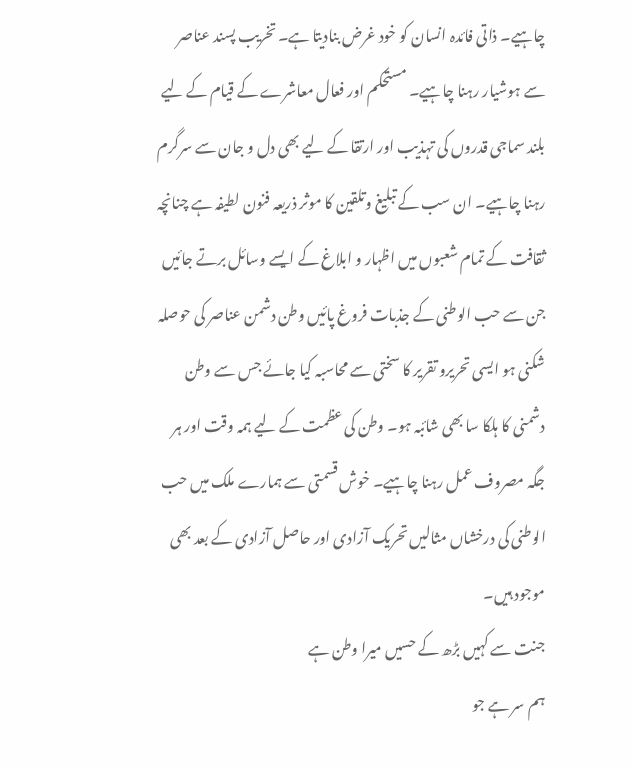چاہیے۔ ذاتی فائدہ انسان کو خود غرض بنادیتا ہے۔ تخریب پسند عناصر سے ہوشیار رہنا چاہیے۔ مستحکم اور فعال معاشرے کے قیام کے لیے بلند سماجی قدروں کی تہذیب اور ارتقا کے لیے بھی دل و جان سے سرگرم رہنا چاہیے۔ ان سب کے تبلیغ وتلقین کا موثر ذریعہ فنون لطیفہ ہے چنانچہ ثقافت کے تمام شعبوں میں اظہار و ابلاغ کے ایسے وسائل برتے جائیں جن سے حب الوطنی کے جذبات فروغ پائیں وطن دشمن عناصر کی حوصلہ شکنی ہو ایسی تحریرو تقریر کا سختی سے محاسبہ کیا جائے جس سے وطن دشمنی کا ہلکا سا بھی شائبہ ہو۔ وطن کی عظمت کے لیے ہمہ وقت اور ہر جگہ مصروف عمل رہنا چاہیے۔ خوش قسمتی سے ہمارے ملک میں حب الوطنی کی درخشاں مثالیں تحریک آزادی اور حاصل آزادی کے بعد بھی موجود ہیں۔
جنت سے کہیں بڑھ کے حسیں میرا وطن ہے
ہم سر ہے جو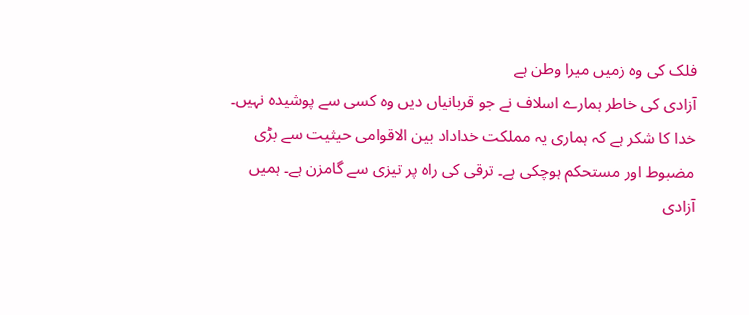فلک کی وہ زمیں میرا وطن ہے
آزادی کی خاطر ہمارے اسلاف نے جو قربانیاں دیں وہ کسی سے پوشیدہ نہیں۔ خدا کا شکر ہے کہ ہماری یہ مملکت خداداد بین الاقوامی حیثیت سے بڑی مضبوط اور مستحکم ہوچکی ہے۔ ترقی کی راہ پر تیزی سے گامزن ہے۔ ہمیں آزادی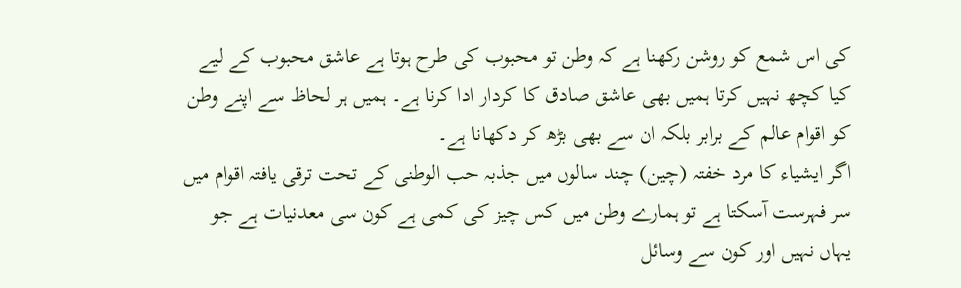کی اس شمع کو روشن رکھنا ہے کہ وطن تو محبوب کی طرح ہوتا ہے عاشق محبوب کے لیے کیا کچھ نہیں کرتا ہمیں بھی عاشق صادق کا کردار ادا کرنا ہے۔ ہمیں ہر لحاظ سے اپنے وطن کو اقوام عالم کے برابر بلکہ ان سے بھی بڑھ کر دکھانا ہے۔
اگر ایشیاء کا مرد خفتہ (چین) چند سالوں میں جذبہ حب الوطنی کے تحت ترقی یافتہ اقوام میں سر فہرست آسکتا ہے تو ہمارے وطن میں کس چیز کی کمی ہے کون سی معدنیات ہے جو یہاں نہیں اور کون سے وسائل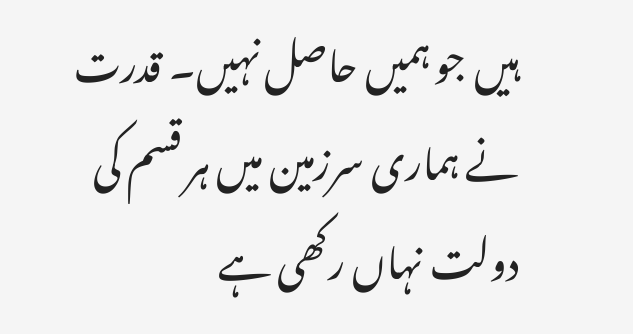ہیں جو ہمیں حاصل نہیں۔ قدرت نے ہماری سرزمین میں ہر قسم کی دولت نہاں رکھی ہے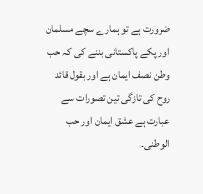ضرورت ہے تو ہمارے سچے مسلمان اور پکے پاکستانی بننے کی کہ حب وطن نصف ایمان ہے اور بقول قائد روح کی تازگی تین تصورات سے عبارت ہے عشق ایمان اور حب الوطنی۔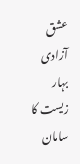عشق آزادی بہار زیست کا سامان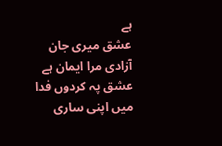ہے
عشق میری جان آزادی مرا ایمان ہے
عشق پہ کردوں فدا میں اپنی ساری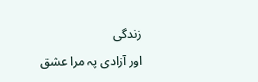زندگی
اور آزادی پہ مرا عشق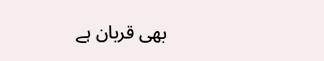بھی قربان ہے